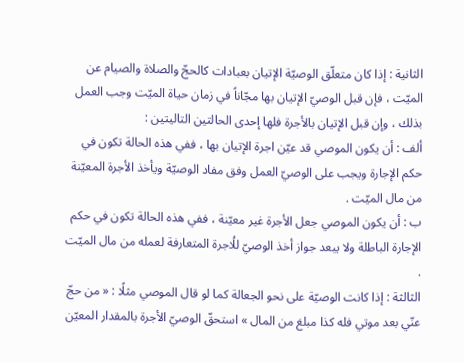الثانية : إذا كان متعلّق الوصيّة الإتيان بعبادات كالحجّ والصلاة والصيام عن الميّت ، فإن قبل الوصيّ الإتيان بها مجّاناً في زمان حياة الميّت وجب العمل بذلك ، وإن قبل الإتيان بالأجرة فلها إحدى الحالتين التاليتين :
ألف : أن يكون الموصي قد عيّن اجرة الإتيان بها ، ففي هذه الحالة تكون في حكم الإجارة ويجب على الوصيّ العمل وفق مفاد الوصيّة ويأخذ الأجرة المعيّنة من مال الميّت .
ب : أن يكون الموصي جعل الأجرة غير معيّنة ، ففي هذه الحالة تكون في حكم الإجارة الباطلة ولا يبعد جواز أخذ الوصيّ للُاجرة المتعارفة لعمله من مال الميّت .
الثالثة : إذا كانت الوصيّة على نحو الجعالة كما لو قال الموصي مثلًا : « من حجّ عنّي بعد موتي فله كذا مبلغ من المال » استحقّ الوصيّ الأجرة بالمقدار المعيّن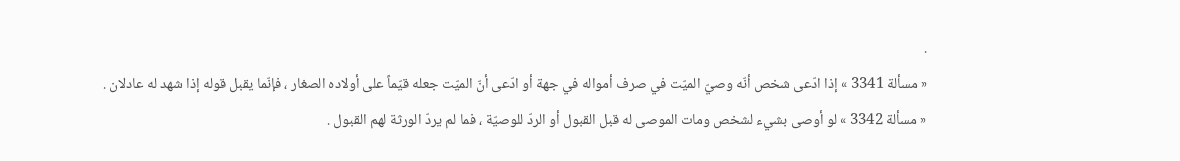.
« مسألة 3341 » إذا ادّعى شخص أنّه وصيّ الميّت في صرف أمواله في جهة أو ادّعى أنّ الميّت جعله قيّماً على أولاده الصغار ، فإنّما يقبل قوله إذا شهد له عادلان .
« مسألة 3342 » لو أوصى بشيء لشخص ومات الموصى له قبل القبول أو الردّ للوصيّة ، فما لم يردّ الورثة لهم القبول .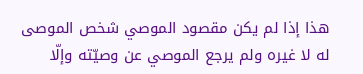هذا إذا لم يكن مقصود الموصي شخص الموصى له لا غيره ولم يرجع الموصي عن وصيّته وإلّا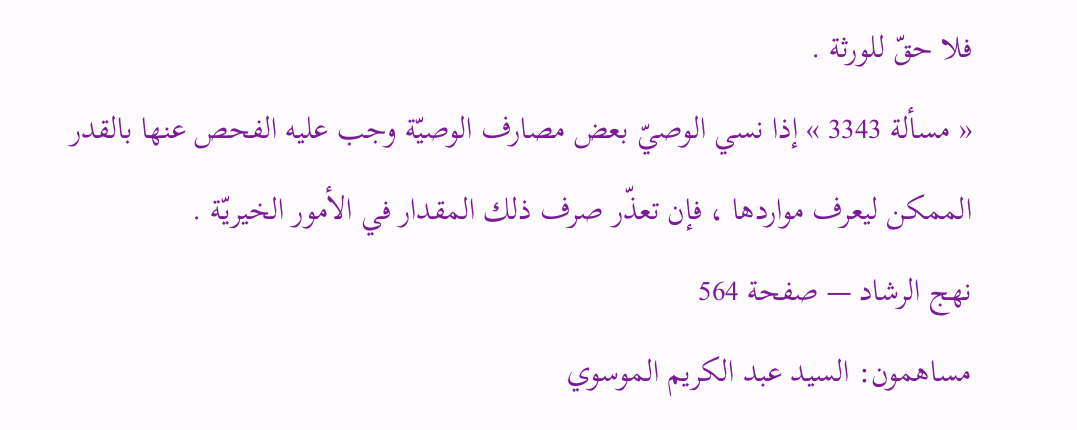فلا حقّ للورثة .
« مسألة 3343 » إذا نسي الوصيّ بعض مصارف الوصيّة وجب عليه الفحص عنها بالقدر الممكن ليعرف مواردها ، فإن تعذّر صرف ذلك المقدار في الأمور الخيريّة .
نهج الرشاد — صفحة 564
مساهمون: السيد عبد الكريم الموسوي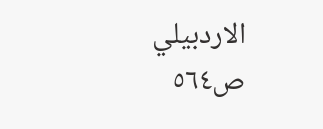الاردبيلي
ص٥٦٤